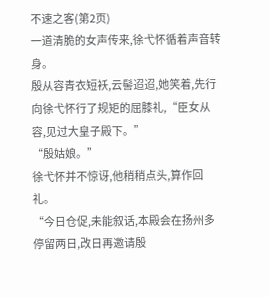不速之客(第2页)
一道清脆的女声传来,徐弋怀循着声音转身。
殷从容青衣短袄,云髻迢迢,她笑着,先行向徐弋怀行了规矩的屈膝礼,“臣女从容,见过大皇子殿下。”
“殷姑娘。”
徐弋怀并不惊讶,他稍稍点头,算作回礼。
“今日仓促,未能叙话,本殿会在扬州多停留两日,改日再邀请殷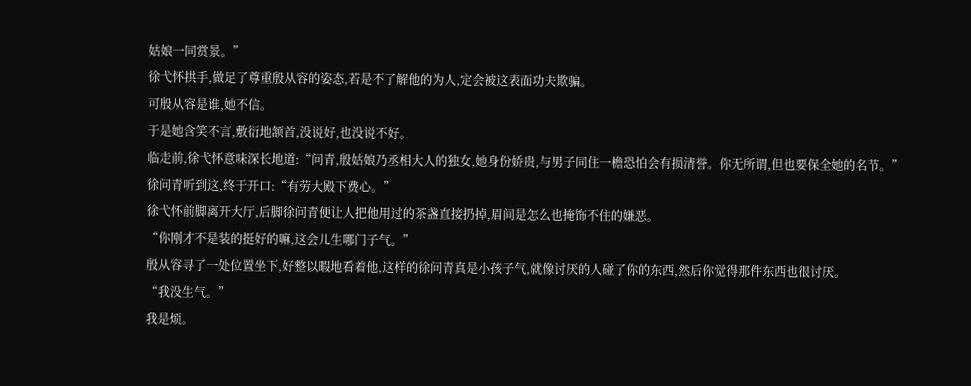姑娘一同赏景。”
徐弋怀拱手,做足了尊重殷从容的姿态,若是不了解他的为人,定会被这表面功夫欺骗。
可殷从容是谁,她不信。
于是她含笑不言,敷衍地颔首,没说好,也没说不好。
临走前,徐弋怀意味深长地道:“问青,殷姑娘乃丞相大人的独女,她身份娇贵,与男子同住一檐恐怕会有损清誉。你无所谓,但也要保全她的名节。”
徐问青听到这,终于开口:“有劳大殿下费心。”
徐弋怀前脚离开大厅,后脚徐问青便让人把他用过的茶盏直接扔掉,眉间是怎么也掩饰不住的嫌恶。
“你刚才不是装的挺好的嘛,这会儿生哪门子气。”
殷从容寻了一处位置坐下,好整以暇地看着他,这样的徐问青真是小孩子气,就像讨厌的人碰了你的东西,然后你觉得那件东西也很讨厌。
“我没生气。”
我是烦。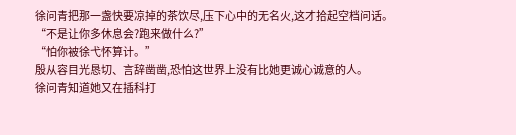徐问青把那一盏快要凉掉的茶饮尽,压下心中的无名火,这才拾起空档问话。
“不是让你多休息会?跑来做什么?”
“怕你被徐弋怀算计。”
殷从容目光恳切、言辞凿凿,恐怕这世界上没有比她更诚心诚意的人。
徐问青知道她又在插科打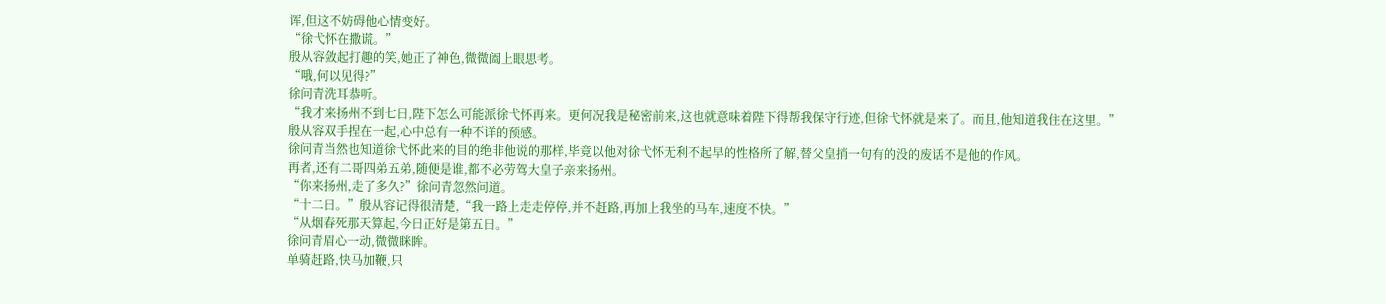诨,但这不妨碍他心情变好。
“徐弋怀在撒谎。”
殷从容敛起打趣的笑,她正了神色,微微阖上眼思考。
“哦,何以见得?”
徐问青洗耳恭听。
“我才来扬州不到七日,陛下怎么可能派徐弋怀再来。更何况我是秘密前来,这也就意味着陛下得帮我保守行迹,但徐弋怀就是来了。而且,他知道我住在这里。”
殷从容双手捏在一起,心中总有一种不详的预感。
徐问青当然也知道徐弋怀此来的目的绝非他说的那样,毕竟以他对徐弋怀无利不起早的性格所了解,替父皇捎一句有的没的废话不是他的作风。
再者,还有二哥四弟五弟,随便是谁,都不必劳驾大皇子亲来扬州。
“你来扬州,走了多久?”徐问青忽然问道。
“十二日。”殷从容记得很清楚,“我一路上走走停停,并不赶路,再加上我坐的马车,速度不快。”
“从烟春死那天算起,今日正好是第五日。”
徐问青眉心一动,微微眯眸。
单骑赶路,快马加鞭,只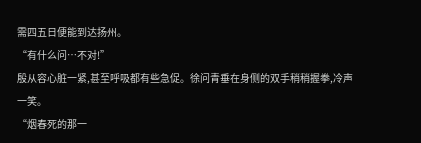需四五日便能到达扬州。
“有什么问…不对!”
殷从容心脏一紧,甚至呼吸都有些急促。徐问青垂在身侧的双手稍稍握拳,冷声一笑。
“烟春死的那一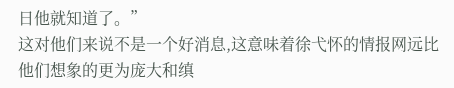日他就知道了。”
这对他们来说不是一个好消息,这意味着徐弋怀的情报网远比他们想象的更为庞大和缜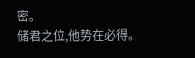密。
储君之位,他势在必得。